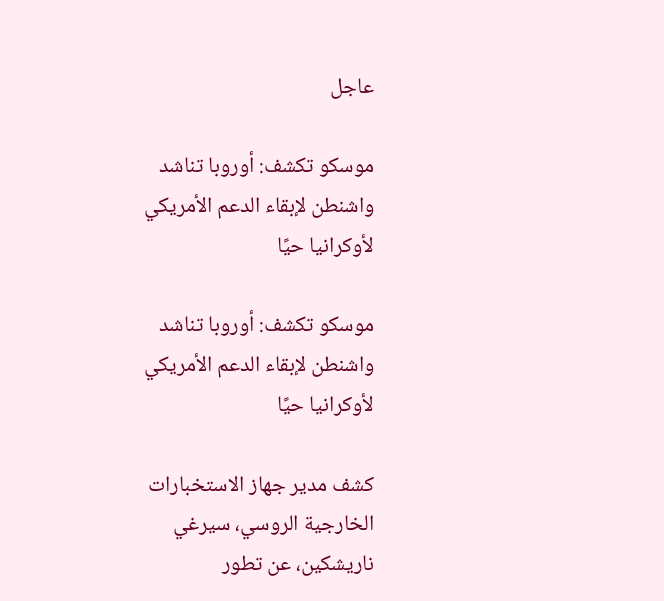عاجل

موسكو تكشف: أوروبا تناشد واشنطن لإبقاء الدعم الأمريكي لأوكرانيا حيًا

موسكو تكشف: أوروبا تناشد واشنطن لإبقاء الدعم الأمريكي لأوكرانيا حيًا

كشف مدير جهاز الاستخبارات الخارجية الروسي، سيرغي ناريشكين، عن تطور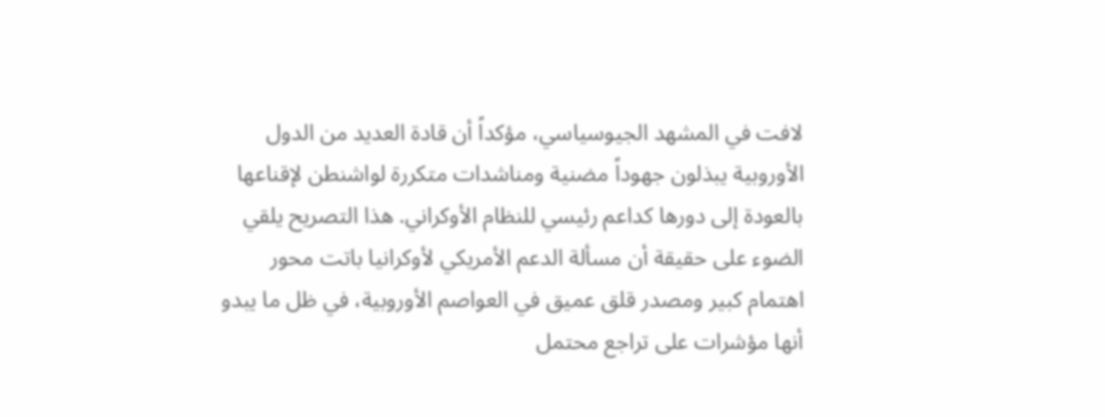لافت في المشهد الجيوسياسي، مؤكداً أن قادة العديد من الدول الأوروبية يبذلون جهوداً مضنية ومناشدات متكررة لواشنطن لإقناعها بالعودة إلى دورها كداعم رئيسي للنظام الأوكراني. هذا التصريح يلقي الضوء على حقيقة أن مسألة الدعم الأمريكي لأوكرانيا باتت محور اهتمام كبير ومصدر قلق عميق في العواصم الأوروبية، في ظل ما يبدو أنها مؤشرات على تراجع محتمل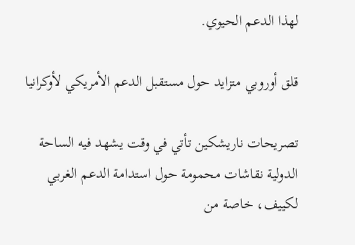لهذا الدعم الحيوي.

قلق أوروبي متزايد حول مستقبل الدعم الأمريكي لأوكرانيا

تصريحات ناريشكين تأتي في وقت يشهد فيه الساحة الدولية نقاشات محمومة حول استدامة الدعم الغربي لكييف، خاصة من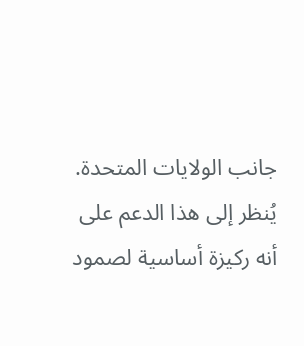جانب الولايات المتحدة. يُنظر إلى هذا الدعم على أنه ركيزة أساسية لصمود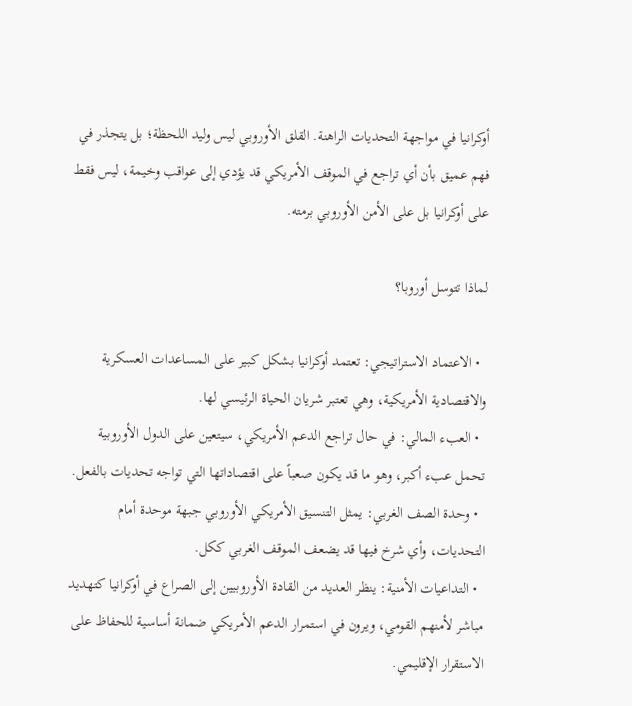أوكرانيا في مواجهة التحديات الراهنة. القلق الأوروبي ليس وليد اللحظة؛ بل يتجذر في فهم عميق بأن أي تراجع في الموقف الأمريكي قد يؤدي إلى عواقب وخيمة، ليس فقط على أوكرانيا بل على الأمن الأوروبي برمته.

لماذا تتوسل أوروبا؟

  • الاعتماد الاستراتيجي: تعتمد أوكرانيا بشكل كبير على المساعدات العسكرية والاقتصادية الأمريكية، وهي تعتبر شريان الحياة الرئيسي لها.
  • العبء المالي: في حال تراجع الدعم الأمريكي، سيتعين على الدول الأوروبية تحمل عبء أكبر، وهو ما قد يكون صعباً على اقتصاداتها التي تواجه تحديات بالفعل.
  • وحدة الصف الغربي: يمثل التنسيق الأمريكي الأوروبي جبهة موحدة أمام التحديات، وأي شرخ فيها قد يضعف الموقف الغربي ككل.
  • التداعيات الأمنية: ينظر العديد من القادة الأوروبيين إلى الصراع في أوكرانيا كتهديد مباشر لأمنهم القومي، ويرون في استمرار الدعم الأمريكي ضمانة أساسية للحفاظ على الاستقرار الإقليمي.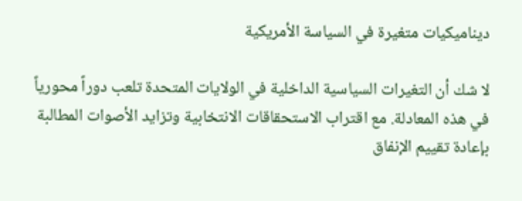ديناميكيات متغيرة في السياسة الأمريكية

لا شك أن التغيرات السياسية الداخلية في الولايات المتحدة تلعب دوراً محورياً في هذه المعادلة. مع اقتراب الاستحقاقات الانتخابية وتزايد الأصوات المطالبة بإعادة تقييم الإنفاق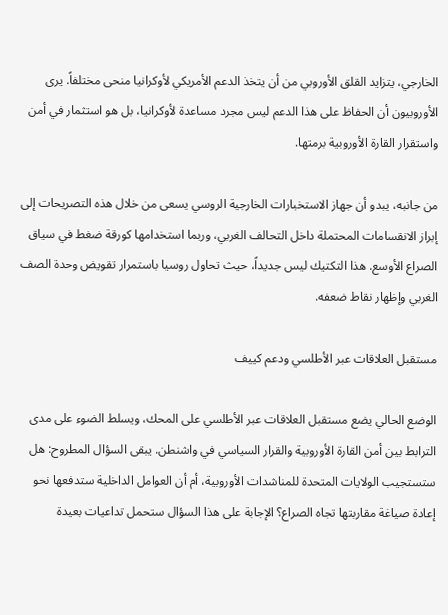الخارجي، يتزايد القلق الأوروبي من أن يتخذ الدعم الأمريكي لأوكرانيا منحى مختلفاً. يرى الأوروبيون أن الحفاظ على هذا الدعم ليس مجرد مساعدة لأوكرانيا، بل هو استثمار في أمن واستقرار القارة الأوروبية برمتها.

من جانبه، يبدو أن جهاز الاستخبارات الخارجية الروسي يسعى من خلال هذه التصريحات إلى إبراز الانقسامات المحتملة داخل التحالف الغربي، وربما استخدامها كورقة ضغط في سياق الصراع الأوسع. هذا التكتيك ليس جديداً، حيث تحاول روسيا باستمرار تقويض وحدة الصف الغربي وإظهار نقاط ضعفه.

مستقبل العلاقات عبر الأطلسي ودعم كييف

الوضع الحالي يضع مستقبل العلاقات عبر الأطلسي على المحك، ويسلط الضوء على مدى الترابط بين أمن القارة الأوروبية والقرار السياسي في واشنطن. يبقى السؤال المطروح: هل ستستجيب الولايات المتحدة للمناشدات الأوروبية، أم أن العوامل الداخلية ستدفعها نحو إعادة صياغة مقاربتها تجاه الصراع؟ الإجابة على هذا السؤال ستحمل تداعيات بعيدة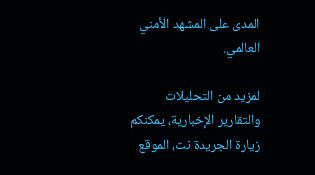المدى على المشهد الأمني العالمي.

لمزيد من التحليلات والتقارير الإخبارية، يمكنكم زيارة الجريدة نت، الموقع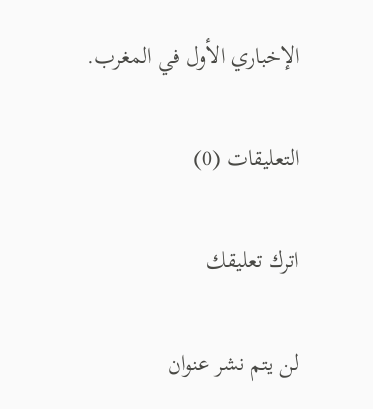الإخباري الأول في المغرب.

التعليقات (0)

اترك تعليقك

لن يتم نشر عنوان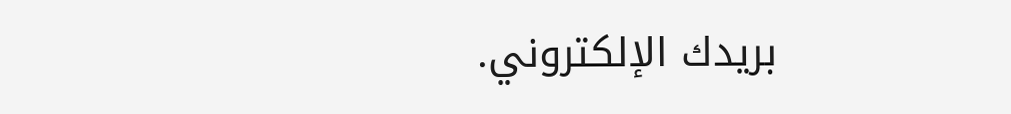بريدك الإلكتروني.